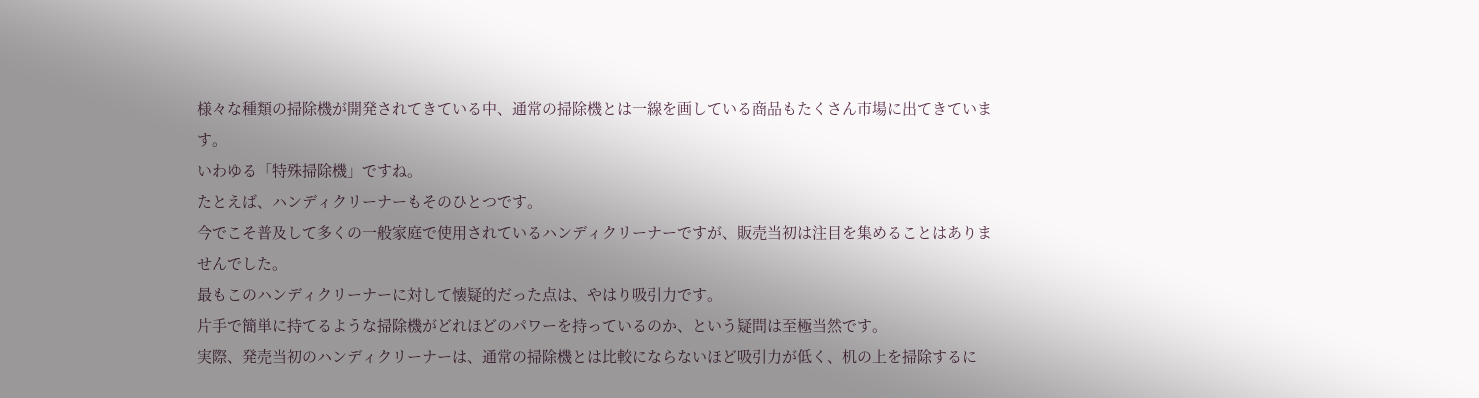様々な種類の掃除機が開発されてきている中、通常の掃除機とは一線を画している商品もたくさん市場に出てきています。
いわゆる「特殊掃除機」ですね。
たとえば、ハンディクリーナーもそのひとつです。
今でこそ普及して多くの一般家庭で使用されているハンディクリーナーですが、販売当初は注目を集めることはありませんでした。
最もこのハンディクリーナーに対して懐疑的だった点は、やはり吸引力です。
片手で簡単に持てるような掃除機がどれほどのパワーを持っているのか、という疑問は至極当然です。
実際、発売当初のハンディクリーナーは、通常の掃除機とは比較にならないほど吸引力が低く、机の上を掃除するに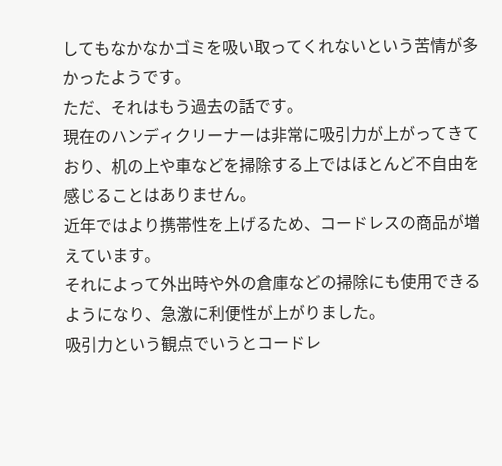してもなかなかゴミを吸い取ってくれないという苦情が多かったようです。
ただ、それはもう過去の話です。
現在のハンディクリーナーは非常に吸引力が上がってきており、机の上や車などを掃除する上ではほとんど不自由を感じることはありません。
近年ではより携帯性を上げるため、コードレスの商品が増えています。
それによって外出時や外の倉庫などの掃除にも使用できるようになり、急激に利便性が上がりました。
吸引力という観点でいうとコードレ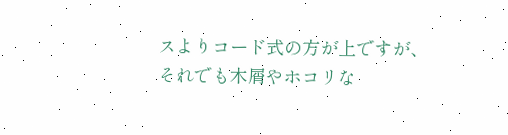スよりコード式の方が上ですが、それでも木屑やホコリな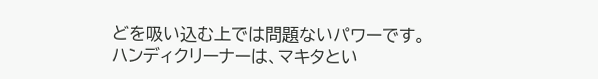どを吸い込む上では問題ないパワーです。
ハンディクリーナーは、マキタとい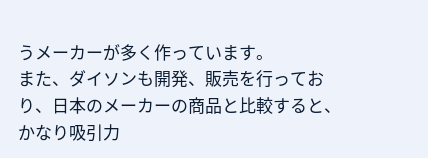うメーカーが多く作っています。
また、ダイソンも開発、販売を行っており、日本のメーカーの商品と比較すると、かなり吸引力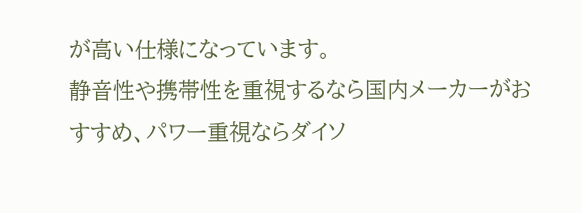が高い仕様になっています。
静音性や携帯性を重視するなら国内メーカーがおすすめ、パワー重視ならダイソ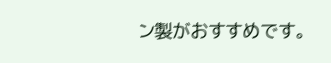ン製がおすすめです。